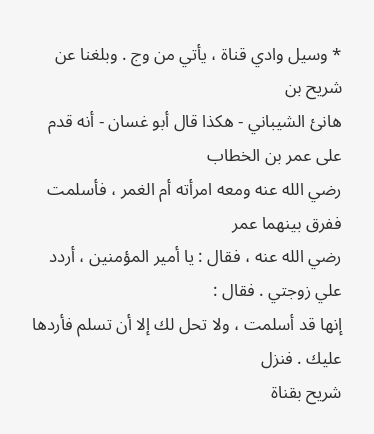* وسيل وادي قناة ، يأتي من وج . وبلغنا عن شريح بن
هانئ الشيباني - هكذا قال أبو غسان - أنه قدم على عمر بن الخطاب
رضي الله عنه ومعه امرأته أم الغمر ، فأسلمت ففرق بينهما عمر
رضي الله عنه ، فقال : يا أمير المؤمنين ، أردد علي زوجتي . فقال :
إنها قد أسلمت ، ولا تحل لك إلا أن تسلم فأردها عليك . فنزل
شريح بقناة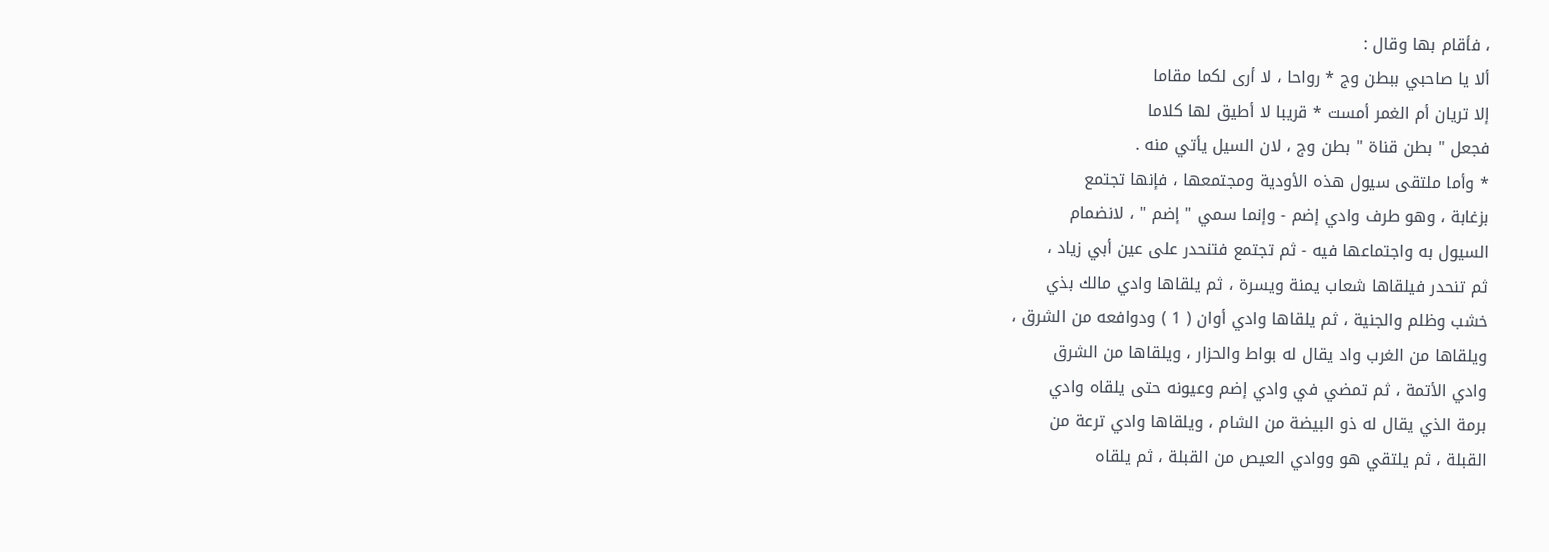، فأقام بها وقال :
ألا يا صاحبي ببطن وج * رواحا ، لا أرى لكما مقاما
إلا تريان أم الغمر أمست * قريبا لا أطيق لها كلاما
فجعل " بطن قناة " بطن وج ، لان السيل يأتي منه .
* وأما ملتقى سيول هذه الأودية ومجتمعها ، فإنها تجتمع
بزغابة ، وهو طرف وادي إضم - وإنما سمي " إضم " ، لانضمام
السيول به واجتماعها فيه - ثم تجتمع فتنحدر على عين أبي زياد ،
ثم تنحدر فيلقاها شعاب يمنة ويسرة ، ثم يلقاها وادي مالك بذي
خشب وظلم والجنية ، ثم يلقاها وادي أوان ( 1 ) ودوافعه من الشرق ،
ويلقاها من الغرب واد يقال له بواط والحزار ، ويلقاها من الشرق
وادي الأتمة ، ثم تمضي في وادي إضم وعيونه حتى يلقاه وادي
برمة الذي يقال له ذو البيضة من الشام ، ويلقاها وادي ترعة من
القبلة ، ثم يلتقي هو ووادي العيص من القبلة ، ثم يلقاه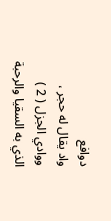دوافع
واد يقال له حجر ، ووادي الجزل ( 2 ) الذي به السقيا والرحبة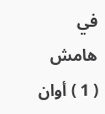في
هامش
( 1 ) أوان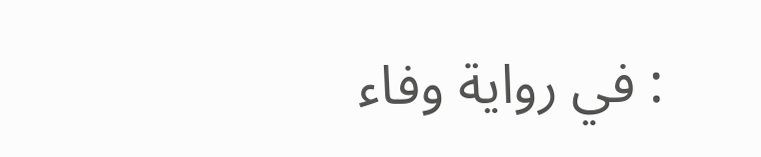: في رواية وفاء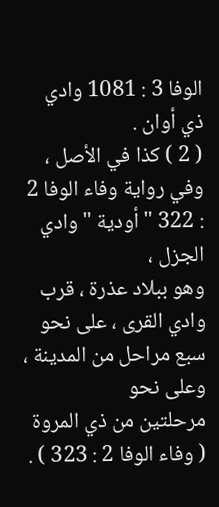الوفا 3 : 1081 وادي ذي أوان .
( 2 ) كذا في الأصل ، وفي رواية وفاء الوفا 2 : 322 " أودية " وادي الجزل ،
وهو ببلاد عذرة ، قرب وادي القرى ، على نحو سبع مراحل من المدينة ، وعلى نحو
مرحلتين من ذي المروة ( وفاء الوفا 2 : 323 ) .